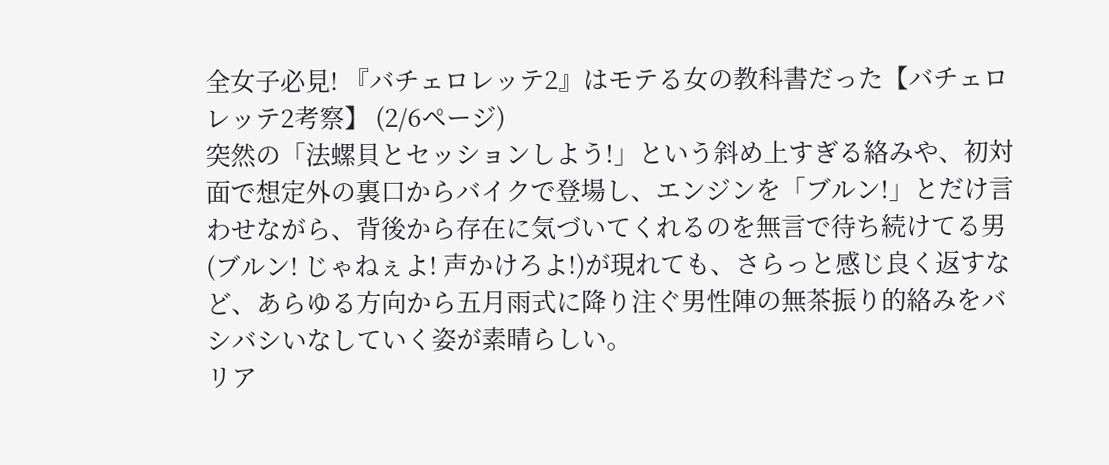全女子必見! 『バチェロレッテ2』はモテる女の教科書だった【バチェロレッテ2考察】 (2/6ページ)
突然の「法螺貝とセッションしよう!」という斜め上すぎる絡みや、初対面で想定外の裏口からバイクで登場し、エンジンを「ブルン!」とだけ言わせながら、背後から存在に気づいてくれるのを無言で待ち続けてる男(ブルン! じゃねぇよ! 声かけろよ!)が現れても、さらっと感じ良く返すなど、あらゆる方向から五月雨式に降り注ぐ男性陣の無茶振り的絡みをバシバシいなしていく姿が素晴らしい。
リア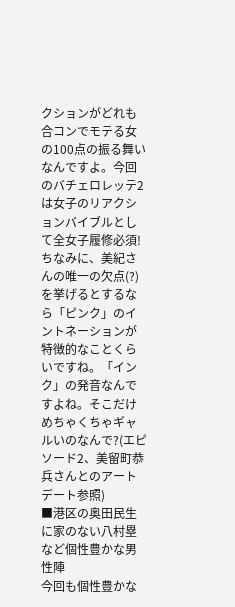クションがどれも合コンでモテる女の100点の振る舞いなんですよ。今回のバチェロレッテ2は女子のリアクションバイブルとして全女子履修必須!
ちなみに、美紀さんの唯一の欠点(?)を挙げるとするなら「ピンク」のイントネーションが特徴的なことくらいですね。「インク」の発音なんですよね。そこだけめちゃくちゃギャルいのなんで?(エピソード2、美留町恭兵さんとのアートデート参照)
■港区の奥田民生に家のない八村塁など個性豊かな男性陣
今回も個性豊かな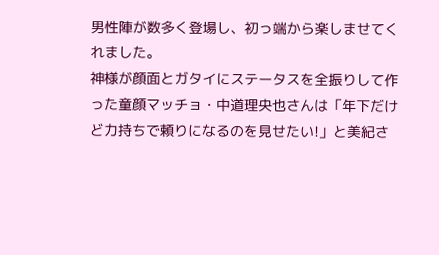男性陣が数多く登場し、初っ端から楽しませてくれました。
神様が顔面とガタイにステータスを全振りして作った童顔マッチョ・中道理央也さんは「年下だけど力持ちで頼りになるのを見せたい!」と美紀さ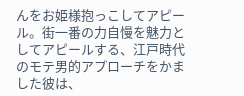んをお姫様抱っこしてアピール。街一番の力自慢を魅力としてアピールする、江戸時代のモテ男的アプローチをかました彼は、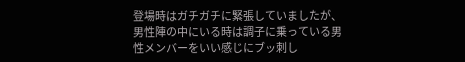登場時はガチガチに緊張していましたが、男性陣の中にいる時は調子に乗っている男性メンバーをいい感じにブッ刺し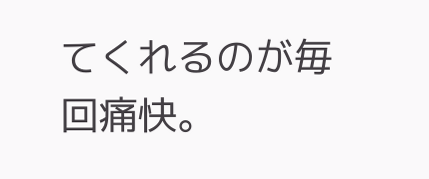てくれるのが毎回痛快。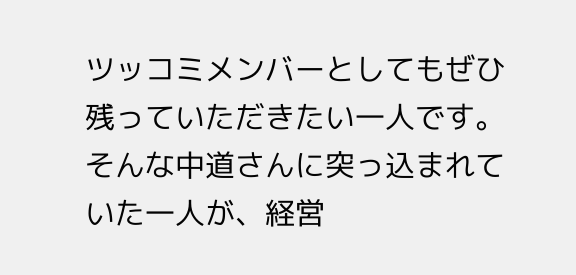ツッコミメンバーとしてもぜひ残っていただきたい一人です。
そんな中道さんに突っ込まれていた一人が、経営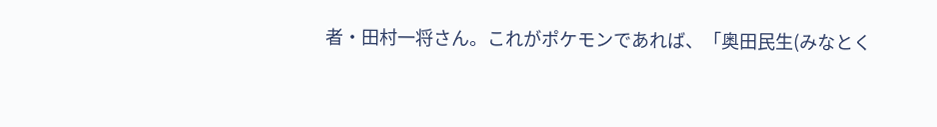者・田村一将さん。これがポケモンであれば、「奥田民生(みなとく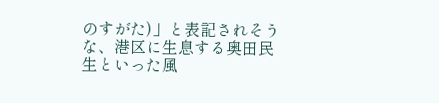のすがた)」と表記されそうな、港区に生息する奥田民生といった風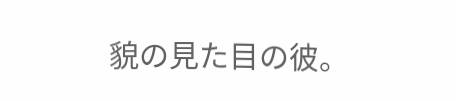貌の見た目の彼。